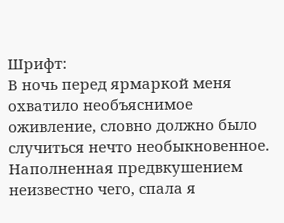Шрифт:
В ночь перед ярмаркой меня охватило необъяснимое оживление, словно должно было случиться нечто необыкновенное. Наполненная предвкушением неизвестно чего, спала я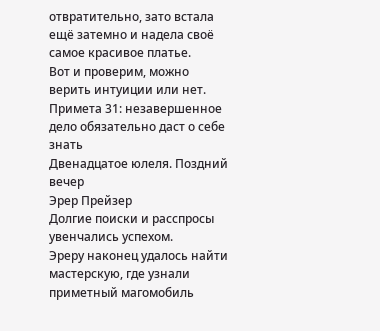отвратительно, зато встала ещё затемно и надела своё самое красивое платье.
Вот и проверим, можно верить интуиции или нет.
Примета 31: незавершенное дело обязательно даст о себе знать
Двенадцатое юлеля. Поздний вечер
Эрер Прейзер
Долгие поиски и расспросы увенчались успехом.
Эреру наконец удалось найти мастерскую, где узнали приметный магомобиль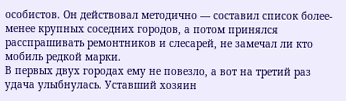особистов. Он действовал методично — составил список более-менее крупных соседних городов, а потом принялся расспрашивать ремонтников и слесарей, не замечал ли кто мобиль редкой марки.
В первых двух городах ему не повезло, а вот на третий раз удача улыбнулась. Уставший хозяин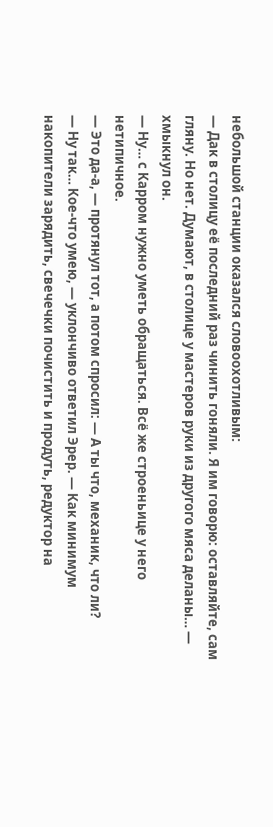небольшой станции оказался словоохотливым:
— Дак в столицу её последний раз чинить гоняли. Я им говорю: оставляйте, сам гляну. Но нет. Думают, в столице у мастеров руки из другого мяса деланы… — хмыкнул он.
— Ну… с Карром нужно уметь обращаться. Всё же строеньице у него нетипичное.
— Это да-а, — протянул тот, а потом спросил: — А ты что, механик, что ли?
— Ну так… Кое-что умею, — уклончиво ответил Эрер. — Как минимум накопители зарядить, свечечки почистить и продуть, редуктор на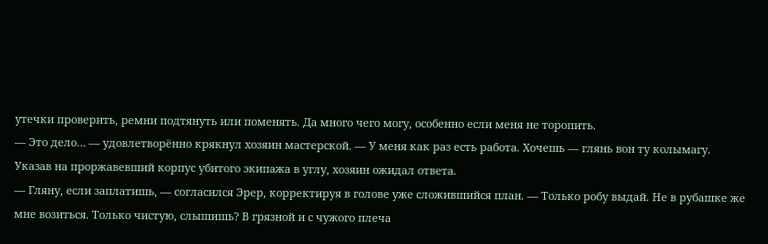утечки проверить, ремни подтянуть или поменять. Да много чего могу, особенно если меня не торопить.
— Это дело… — удовлетворённо крякнул хозяин мастерской. — У меня как раз есть работа. Хочешь — глянь вон ту колымагу.
Указав на проржавевший корпус убитого экипажа в углу, хозяин ожидал ответа.
— Гляну, если заплатишь, — согласился Эрер, корректируя в голове уже сложившийся план. — Только робу выдай. Не в рубашке же мне возиться. Только чистую, слышишь? В грязной и с чужого плеча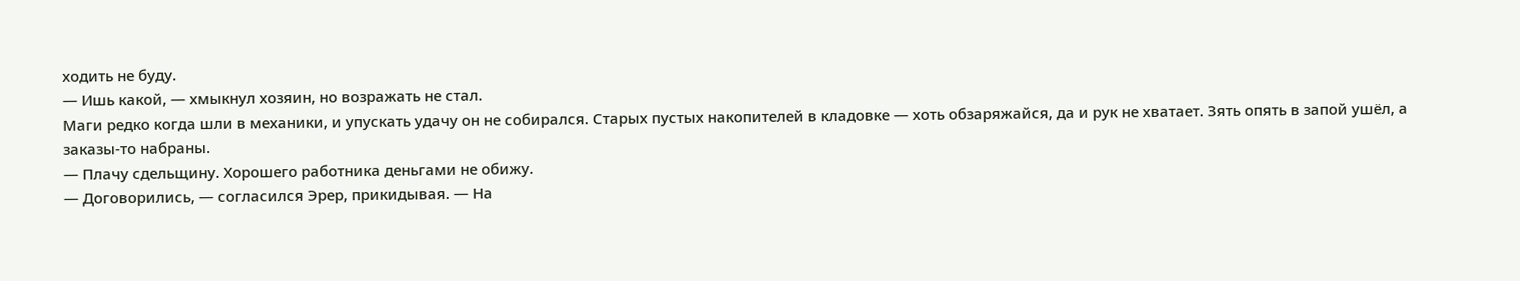ходить не буду.
— Ишь какой, — хмыкнул хозяин, но возражать не стал.
Маги редко когда шли в механики, и упускать удачу он не собирался. Старых пустых накопителей в кладовке — хоть обзаряжайся, да и рук не хватает. Зять опять в запой ушёл, а заказы-то набраны.
— Плачу сдельщину. Хорошего работника деньгами не обижу.
— Договорились, — согласился Эрер, прикидывая. — На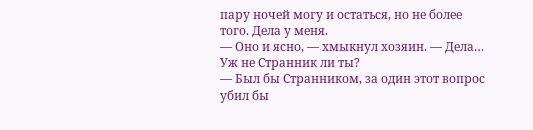пару ночей могу и остаться, но не более того. Дела у меня.
— Оно и ясно, — хмыкнул хозяин. — Дела… Уж не Странник ли ты?
— Был бы Странником, за один этот вопрос убил бы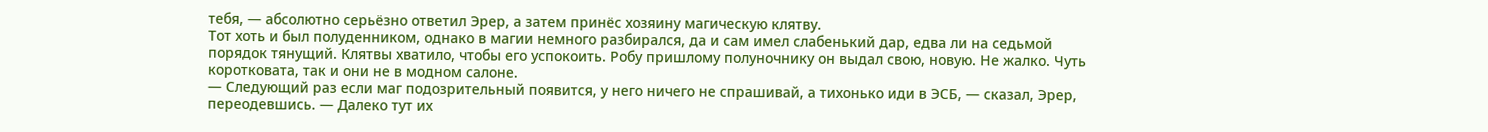тебя, — абсолютно серьёзно ответил Эрер, а затем принёс хозяину магическую клятву.
Тот хоть и был полуденником, однако в магии немного разбирался, да и сам имел слабенький дар, едва ли на седьмой порядок тянущий. Клятвы хватило, чтобы его успокоить. Робу пришлому полуночнику он выдал свою, новую. Не жалко. Чуть коротковата, так и они не в модном салоне.
— Следующий раз если маг подозрительный появится, у него ничего не спрашивай, а тихонько иди в ЭСБ, — сказал, Эрер, переодевшись. — Далеко тут их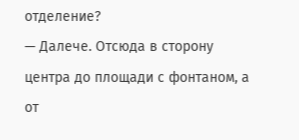отделение?
— Далече. Отсюда в сторону центра до площади с фонтаном, а от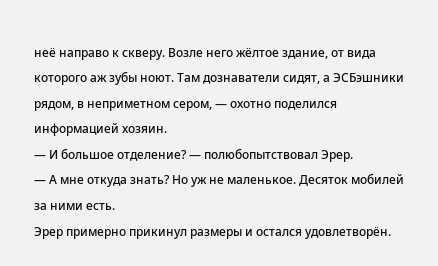неё направо к скверу. Возле него жёлтое здание, от вида которого аж зубы ноют. Там дознаватели сидят, а ЭСБэшники рядом, в неприметном сером, — охотно поделился информацией хозяин.
— И большое отделение? — полюбопытствовал Эрер.
— А мне откуда знать? Но уж не маленькое. Десяток мобилей за ними есть.
Эрер примерно прикинул размеры и остался удовлетворён.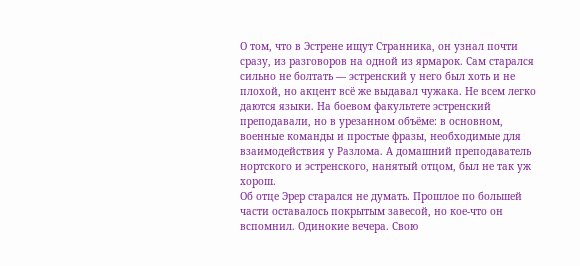О том, что в Эстрене ищут Странника, он узнал почти сразу, из разговоров на одной из ярмарок. Сам старался сильно не болтать — эстренский у него был хоть и не плохой, но акцент всё же выдавал чужака. Не всем легко даются языки. На боевом факультете эстренский преподавали, но в урезанном объёме: в основном, военные команды и простые фразы, необходимые для взаимодействия у Разлома. А домашний преподаватель нортского и эстренского, нанятый отцом, был не так уж хорош.
Об отце Эрер старался не думать. Прошлое по большей части оставалось покрытым завесой, но кое-что он вспомнил. Одинокие вечера. Свою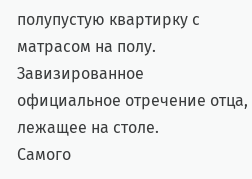полупустую квартирку с матрасом на полу. Завизированное официальное отречение отца, лежащее на столе.
Самого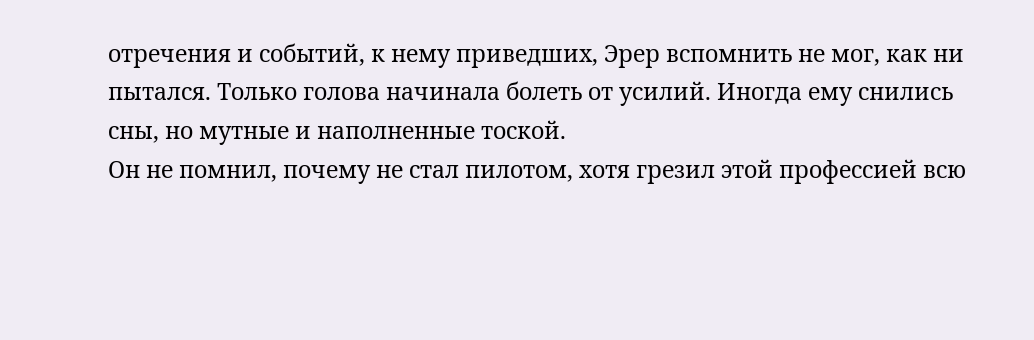отречения и событий, к нему приведших, Эрер вспомнить не мог, как ни пытался. Только голова начинала болеть от усилий. Иногда ему снились сны, но мутные и наполненные тоской.
Он не помнил, почему не стал пилотом, хотя грезил этой профессией всю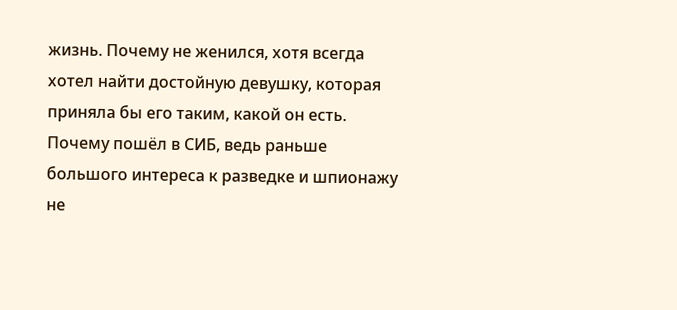жизнь. Почему не женился, хотя всегда хотел найти достойную девушку, которая приняла бы его таким, какой он есть. Почему пошёл в СИБ, ведь раньше большого интереса к разведке и шпионажу не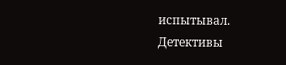испытывал. Детективы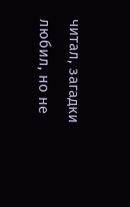читал, загадки любил, но не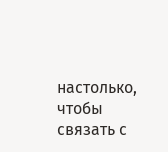настолько, чтобы связать с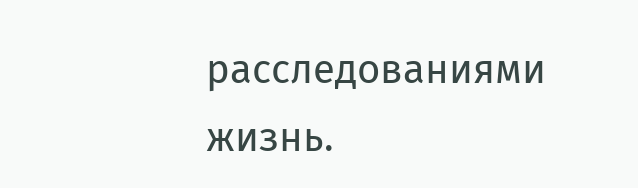расследованиями жизнь.